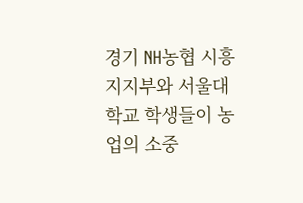경기 NH농협 시흥지지부와 서울대학교 학생들이 농업의 소중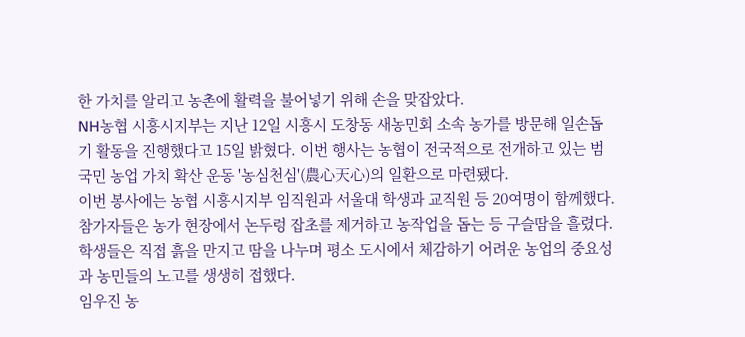한 가치를 알리고 농촌에 활력을 불어넣기 위해 손을 맞잡았다.
NH농협 시흥시지부는 지난 12일 시흥시 도창동 새농민회 소속 농가를 방문해 일손돕기 활동을 진행했다고 15일 밝혔다. 이번 행사는 농협이 전국적으로 전개하고 있는 범국민 농업 가치 확산 운동 '농심천심'(農心天心)의 일환으로 마련됐다.
이번 봉사에는 농협 시흥시지부 임직원과 서울대 학생과 교직원 등 20여명이 함께했다. 참가자들은 농가 현장에서 논두렁 잡초를 제거하고 농작업을 돕는 등 구슬땀을 흘렸다. 학생들은 직접 흙을 만지고 땀을 나누며 평소 도시에서 체감하기 어려운 농업의 중요성과 농민들의 노고를 생생히 접했다.
임우진 농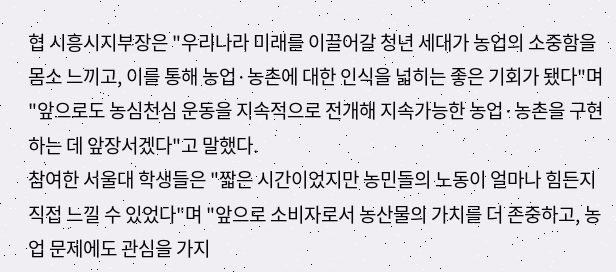협 시흥시지부장은 "우리나라 미래를 이끌어갈 청년 세대가 농업의 소중함을 몸소 느끼고, 이를 통해 농업·농촌에 대한 인식을 넓히는 좋은 기회가 됐다"며 "앞으로도 농심천심 운동을 지속적으로 전개해 지속가능한 농업·농촌을 구현하는 데 앞장서겠다"고 말했다.
참여한 서울대 학생들은 "짧은 시간이었지만 농민들의 노동이 얼마나 힘든지 직접 느낄 수 있었다"며 "앞으로 소비자로서 농산물의 가치를 더 존중하고, 농업 문제에도 관심을 가지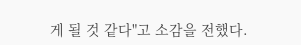게 될 것 같다"고 소감을 전했다.